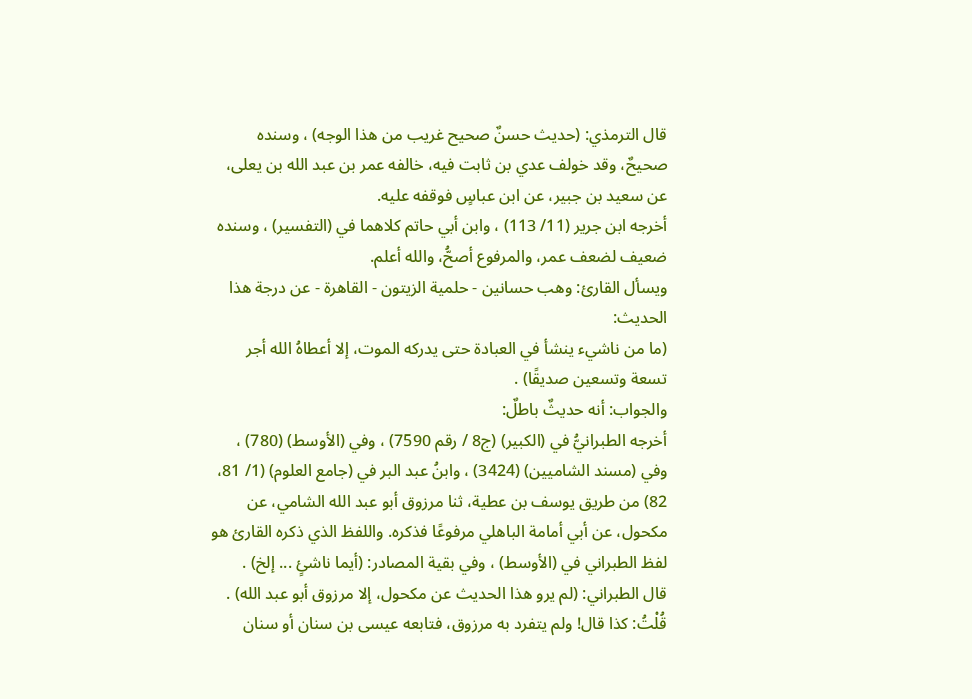قال الترمذي: (حديث حسنٌ صحيح غريب من هذا الوجه) ، وسنده صحيحٌ، وقد خولف عدي بن ثابت فيه، خالفه عمر بن عبد الله بن يعلى، عن سعيد بن جبير، عن ابن عباسٍ فوقفه عليه.
أخرجه ابن جرير (11/ 113) ، وابن أبي حاتم كلاهما في (التفسير) ، وسنده ضعيف لضعف عمر، والمرفوع أصحُّ، والله أعلم.
ويسأل القارئ: وهب حسانين - حلمية الزيتون - القاهرة - عن درجة هذا الحديث:
(ما من ناشيء ينشأ في العبادة حتى يدركه الموت، إلا أعطاهُ الله أجر تسعة وتسعين صديقًا) .
والجواب: أنه حديثٌ باطلٌ:
أخرجه الطبرانيُّ في (الكبير) (ج8 / رقم 7590) ، وفي (الأوسط) (780) ، وفي (مسند الشاميين) (3424) ، وابنُ عبد البر في (جامع العلوم) (1/ 81، 82) من طريق يوسف بن عطية، ثنا مرزوق أبو عبد الله الشامي، عن مكحول، عن أبي أمامة الباهلي مرفوعًا فذكره. واللفظ الذي ذكره القارئ هو لفظ الطبراني في (الأوسط) ، وفي بقية المصادر: (أيما ناشئٍ ... إلخ) .
قال الطبراني: (لم يرو هذا الحديث عن مكحول، إلا مرزوق أبو عبد الله) .
قُلْتُ: كذا قال! ولم يتفرد به مرزوق، فتابعه عيسى بن سنان أو سنان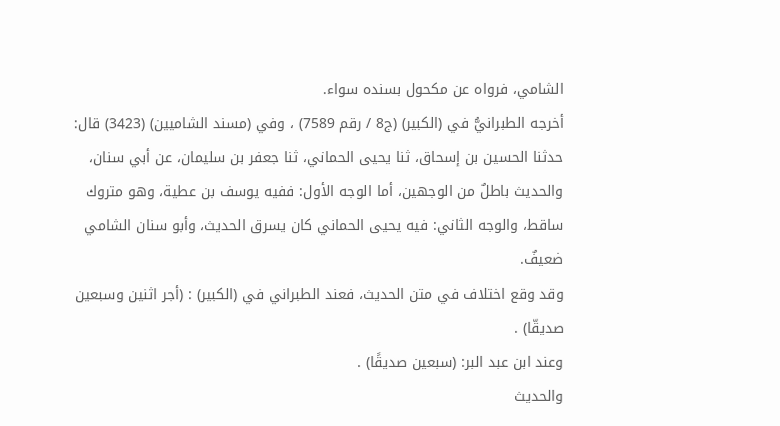الشامي، فرواه عن مكحول بسنده سواء.
أخرجه الطبرانيُّ في (الكبير) (ج8 / رقم 7589) ، وفي (مسند الشاميين) (3423) قال: حدثنا الحسين بن إسحاق، ثنا يحيى الحماني، ثنا جعفر بن سليمان، عن أبي سنان، والحديث باطلٌ من الوجهين، أما الوجه الأول: ففيه يوسف بن عطية، وهو متروك ساقط، والوجه الثاني: فيه يحيى الحماني كان يسرق الحديث، وأبو سنان الشامي ضعيفٌ.
وقد وقع اختلاف في متن الحديث، فعند الطبراني في (الكبير) : (أجر اثنين وسبعين صديقّا) .
وعند ابن عبد البر: (سبعين صديقًا) .
والحديث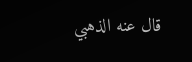قال عنه الذهبي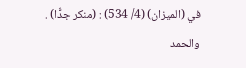في (الميزان) (4/ 534) : (منكر جدًّا) .
والحمد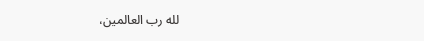لله رب العالمين،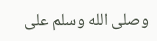وصلى الله وسلم على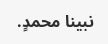نبينا محمدٍ.